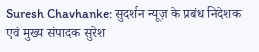Suresh Chavhanke: सुदर्शन न्यूज़ के प्रबंध निदेशक एवं मुख्य संपादक सुरेश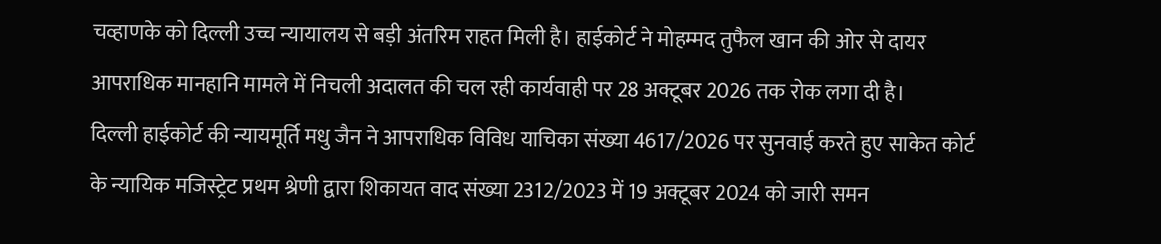चव्हाणके को दिल्ली उच्च न्यायालय से बड़ी अंतरिम राहत मिली है। हाईकोर्ट ने मोहम्मद तुफैल खान की ओर से दायर आपराधिक मानहानि मामले में निचली अदालत की चल रही कार्यवाही पर 28 अक्टूबर 2026 तक रोक लगा दी है।
दिल्ली हाईकोर्ट की न्यायमूर्ति मधु जैन ने आपराधिक विविध याचिका संख्या 4617/2026 पर सुनवाई करते हुए साकेत कोर्ट के न्यायिक मजिस्ट्रेट प्रथम श्रेणी द्वारा शिकायत वाद संख्या 2312/2023 में 19 अक्टूबर 2024 को जारी समन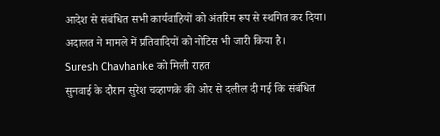आदेश से संबंधित सभी कार्यवाहियों को अंतरिम रूप से स्थगित कर दिया। अदालत ने मामले में प्रतिवादियों को नोटिस भी जारी किया है।
Suresh Chavhanke को मिली राहत
सुनवाई के दौरान सुरेश चव्हाणके की ओर से दलील दी गई कि संबंधित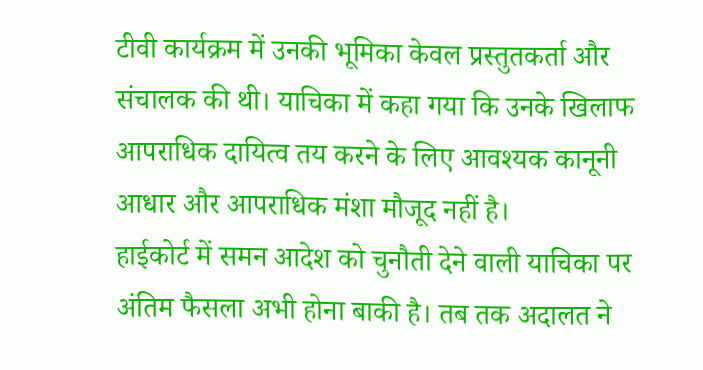टीवी कार्यक्रम में उनकी भूमिका केवल प्रस्तुतकर्ता और संचालक की थी। याचिका में कहा गया कि उनके खिलाफ आपराधिक दायित्व तय करने के लिए आवश्यक कानूनी आधार और आपराधिक मंशा मौजूद नहीं है।
हाईकोर्ट में समन आदेश को चुनौती देने वाली याचिका पर अंतिम फैसला अभी होना बाकी है। तब तक अदालत ने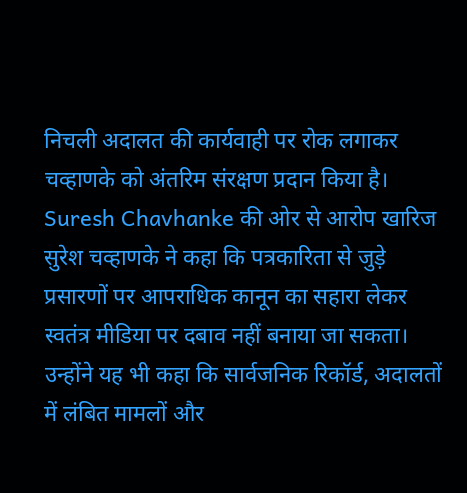निचली अदालत की कार्यवाही पर रोक लगाकर चव्हाणके को अंतरिम संरक्षण प्रदान किया है।
Suresh Chavhanke की ओर से आरोप खारिज
सुरेश चव्हाणके ने कहा कि पत्रकारिता से जुड़े प्रसारणों पर आपराधिक कानून का सहारा लेकर स्वतंत्र मीडिया पर दबाव नहीं बनाया जा सकता। उन्होंने यह भी कहा कि सार्वजनिक रिकॉर्ड, अदालतों में लंबित मामलों और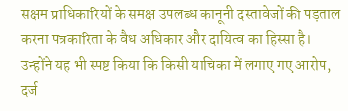सक्षम प्राधिकारियों के समक्ष उपलब्ध कानूनी दस्तावेजों की पड़ताल करना पत्रकारिता के वैध अधिकार और दायित्व का हिस्सा है।
उन्होंने यह भी स्पष्ट किया कि किसी याचिका में लगाए गए आरोप, दर्ज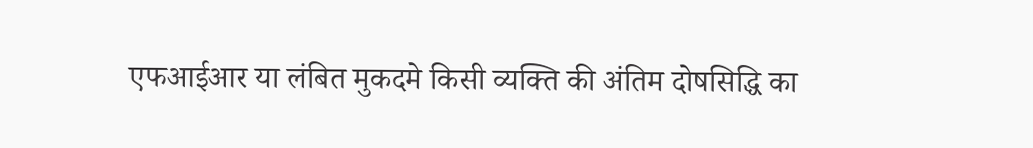एफआईआर या लंबित मुकदमे किसी व्यक्ति की अंतिम दोषसिद्धि का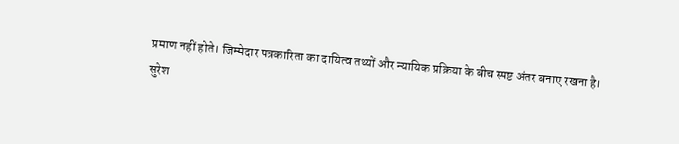प्रमाण नहीं होते। जिम्मेदार पत्रकारिता का दायित्व तथ्यों और न्यायिक प्रक्रिया के बीच स्पष्ट अंतर बनाए रखना है।
सुरेश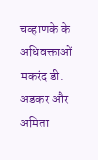चव्हाणके के अधिवक्ताओं मकरंद डी. अडकर और अमिता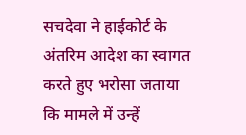सचदेवा ने हाईकोर्ट के अंतरिम आदेश का स्वागत करते हुए भरोसा जताया कि मामले में उन्हें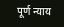पूर्ण न्याय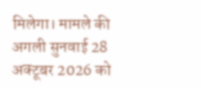मिलेगा। मामले की अगली सुनवाई 28 अक्टूबर 2026 को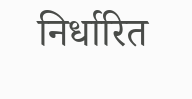निर्धारित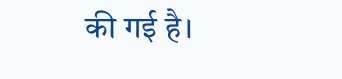की गई है।